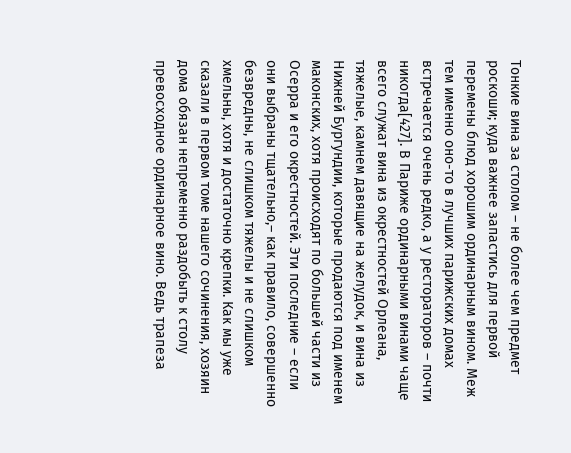Тонкие вина за столом – не более чем предмет роскоши; куда важнее запастись для первой перемены блюд хорошим ординарным вином. Меж тем именно оно-то в лучших парижских домах встречается очень редко, а у рестораторов – почти никогда[427]. В Париже ординарными винами чаще всего служат вина из окрестностей Орлеана, тяжелые, камнем давящие на желудок, и вина из Нижней Бургундии, которые продаются под именем маконских, хотя происходят по большей части из Осерра и его окрестностей. Эти последние – если они выбраны тщательно,– как правило, совершенно безвредны, не слишком тяжелы и не слишком хмельны, хотя и достаточно крепки. Как мы уже сказали в первом томе нашего сочинения, хозяин дома обязан непременно раздобыть к столу превосходное ординарное вино. Ведь трапеза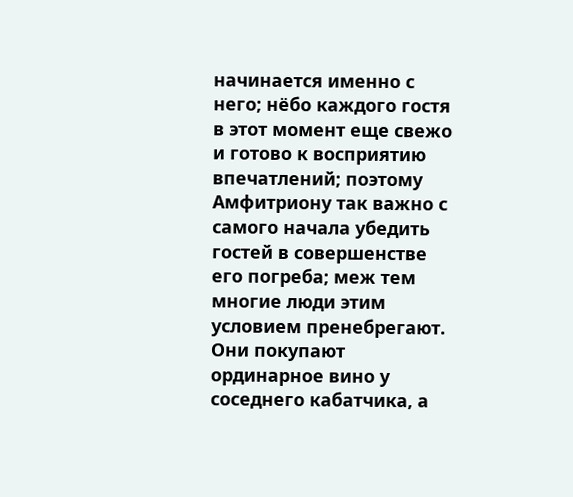начинается именно с него; нёбо каждого гостя в этот момент еще свежо и готово к восприятию впечатлений; поэтому Амфитриону так важно с самого начала убедить гостей в совершенстве его погреба; меж тем многие люди этим условием пренебрегают. Они покупают ординарное вино у соседнего кабатчика, а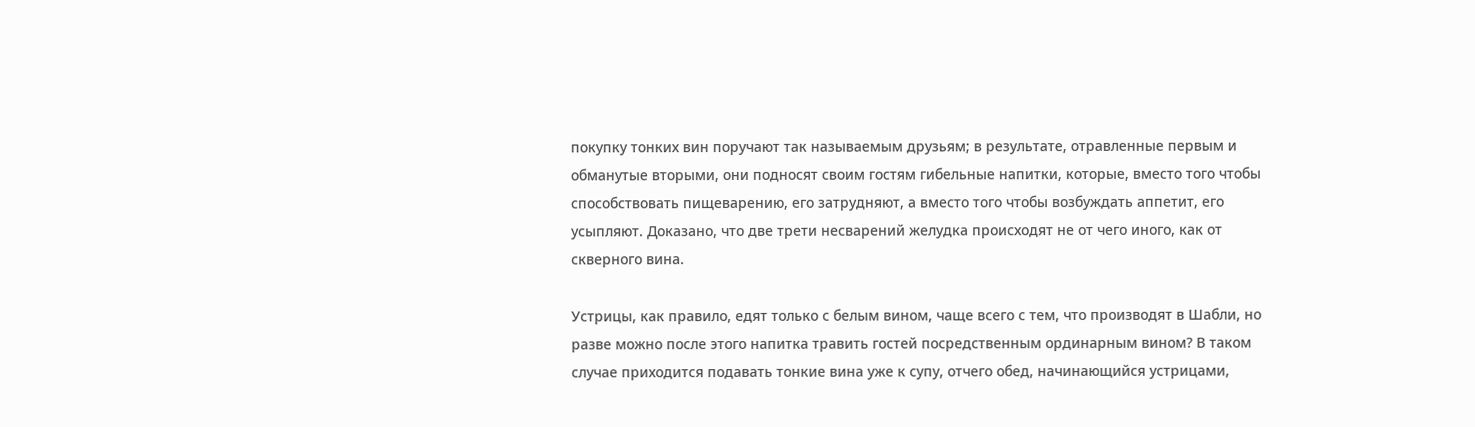покупку тонких вин поручают так называемым друзьям; в результате, отравленные первым и обманутые вторыми, они подносят своим гостям гибельные напитки, которые, вместо того чтобы способствовать пищеварению, его затрудняют, а вместо того чтобы возбуждать аппетит, его усыпляют. Доказано, что две трети несварений желудка происходят не от чего иного, как от скверного вина.

Устрицы, как правило, едят только с белым вином, чаще всего с тем, что производят в Шабли, но разве можно после этого напитка травить гостей посредственным ординарным вином? В таком случае приходится подавать тонкие вина уже к супу, отчего обед, начинающийся устрицами,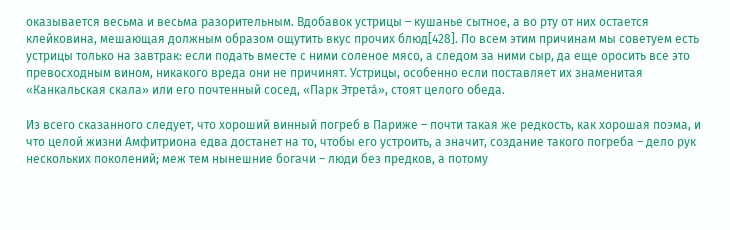оказывается весьма и весьма разорительным. Вдобавок устрицы – кушанье сытное, а во рту от них остается клейковина, мешающая должным образом ощутить вкус прочих блюд[428]. По всем этим причинам мы советуем есть устрицы только на завтрак: если подать вместе с ними соленое мясо, а следом за ними сыр, да еще оросить все это превосходным вином, никакого вреда они не причинят. Устрицы, особенно если поставляет их знаменитая «Канкальская скала» или его почтенный сосед, «Парк Этрета́», стоят целого обеда.

Из всего сказанного следует, что хороший винный погреб в Париже – почти такая же редкость, как хорошая поэма, и что целой жизни Амфитриона едва достанет на то, чтобы его устроить, а значит, создание такого погреба – дело рук нескольких поколений; меж тем нынешние богачи – люди без предков, а потому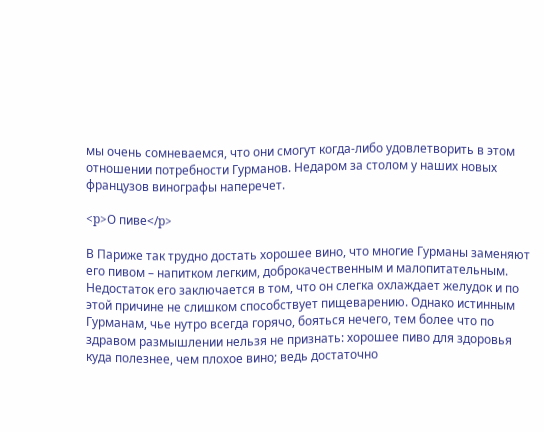мы очень сомневаемся, что они смогут когда-либо удовлетворить в этом отношении потребности Гурманов. Недаром за столом у наших новых французов винографы наперечет.

<p>О пиве</p>

В Париже так трудно достать хорошее вино, что многие Гурманы заменяют его пивом – напитком легким, доброкачественным и малопитательным. Недостаток его заключается в том, что он слегка охлаждает желудок и по этой причине не слишком способствует пищеварению. Однако истинным Гурманам, чье нутро всегда горячо, бояться нечего, тем более что по здравом размышлении нельзя не признать: хорошее пиво для здоровья куда полезнее, чем плохое вино; ведь достаточно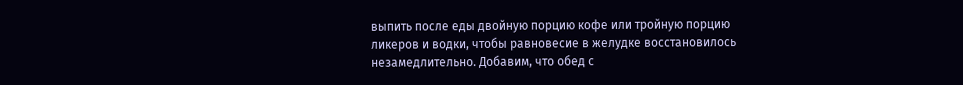выпить после еды двойную порцию кофе или тройную порцию ликеров и водки, чтобы равновесие в желудке восстановилось незамедлительно. Добавим, что обед с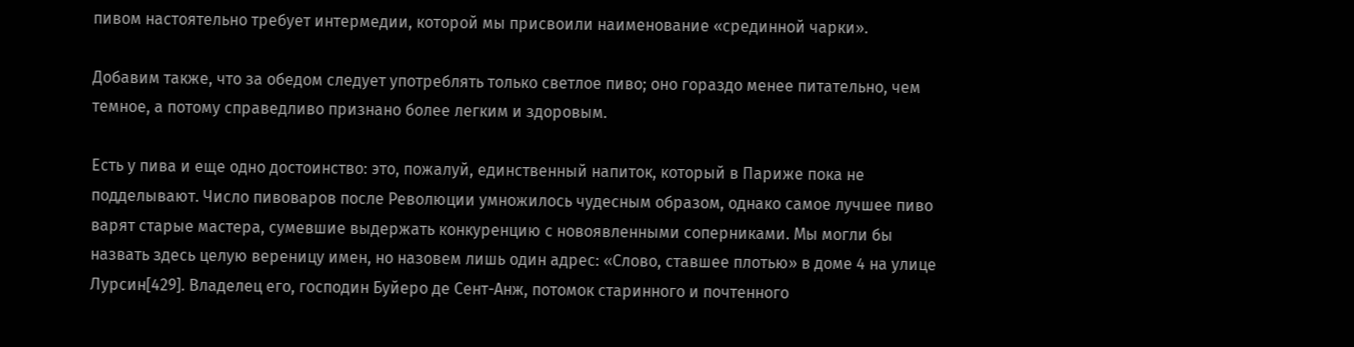пивом настоятельно требует интермедии, которой мы присвоили наименование «срединной чарки».

Добавим также, что за обедом следует употреблять только светлое пиво; оно гораздо менее питательно, чем темное, а потому справедливо признано более легким и здоровым.

Есть у пива и еще одно достоинство: это, пожалуй, единственный напиток, который в Париже пока не подделывают. Число пивоваров после Революции умножилось чудесным образом, однако самое лучшее пиво варят старые мастера, сумевшие выдержать конкуренцию с новоявленными соперниками. Мы могли бы назвать здесь целую вереницу имен, но назовем лишь один адрес: «Слово, ставшее плотью» в доме 4 на улице Лурсин[429]. Владелец его, господин Буйеро де Сент-Анж, потомок старинного и почтенного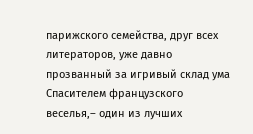парижского семейства, друг всех литераторов, уже давно прозванный за игривый склад ума Спасителем французского веселья,– один из лучших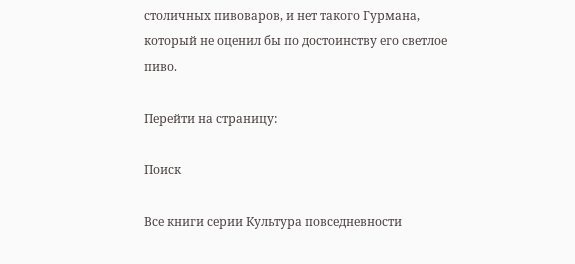столичных пивоваров, и нет такого Гурмана, который не оценил бы по достоинству его светлое пиво.

Перейти на страницу:

Поиск

Все книги серии Культура повседневности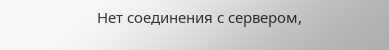Нет соединения с сервером,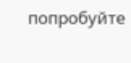попробуйте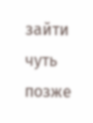зайти чуть позже